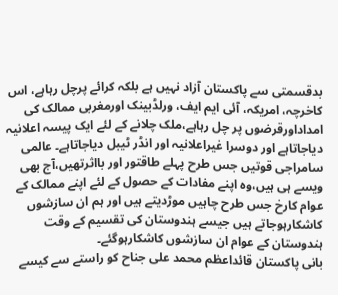بدقسمتی سے پاکستان آزاد نہیں ہے بلکہ کرائے پرچل رہاہے، اس کاخرچہ، امریکہ، آئی ایم ایف، ورلڈبینک اورمغربی ممالک کی امداداورقرضوں پر چل رہاہے،ملک چلانے کے لئے ایک پیسہ اعلانیہ دیاجاتاہے اور دوسرا غیراعلانیہ اور انڈر ٹیبل دیاجاتاہے۔ عالمی سامراجی قوتیں جس طرح پہلے طاقتور اور بااثرتھیں،آج بھی ویسے ہی ہیں،وہ اپنے مفادات کے حصول کے لئے اپنے ممالک کے عوام کارخ جس طرح چاہیں موڑدیتے ہیں اور ہم ان سازشوں کاشکارہوجاتے ہیں جیسے ہندوستان کی تقسیم کے وقت ہندوستان کے عوام ان سازشوں کاشکارہوگئے۔
بانی پاکستان قائداعظم محمد علی جناح کو راستے سے کیسے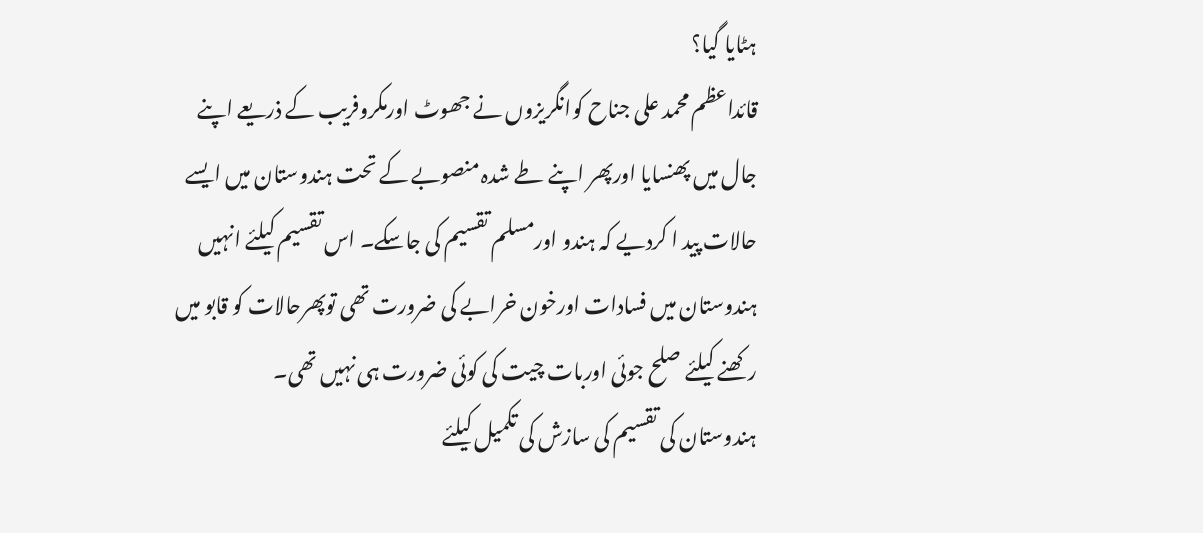ہٹایا گیا؟
قائداعظم محمد علی جناح کوانگریزوں نے جھوٹ اورمکروفریب کے ذریعے اپنے جال میں پھنسایا اورپھر اپنے طے شدہ منصوبے کے تحت ہندوستان میں ایسے حالات پید ا کردیے کہ ہندو اورمسلم تقسیم کی جاسکے۔ اس تقسیم کیلئے انہیں ہندوستان میں فسادات اورخون خرابے کی ضرورت تھی توپھرحالات کو قابو میں رکھنے کیلئے صلح جوئی اوربات چیت کی کوئی ضرورت ہی نہیں تھی۔
ہندوستان کی تقسیم کی سازش کی تکمیل کیلئے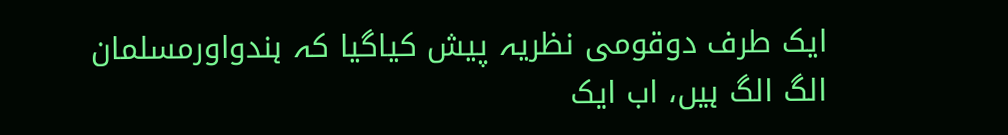ایک طرف دوقومی نظریہ پیش کیاگیا کہ ہندواورمسلمان الگ الگ ہیں، اب ایک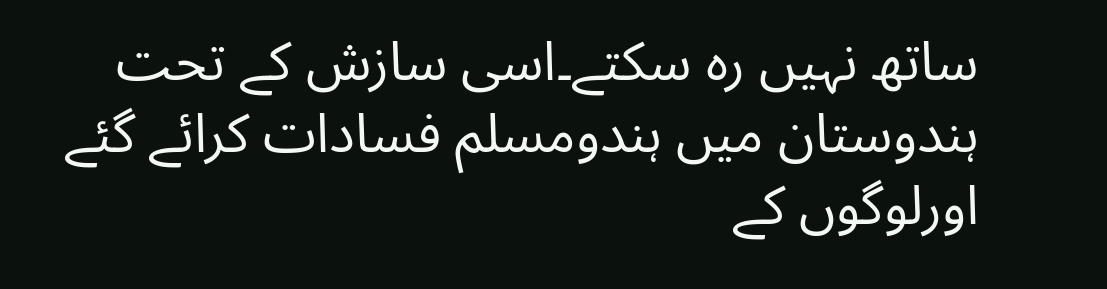ساتھ نہیں رہ سکتے۔اسی سازش کے تحت ہندوستان میں ہندومسلم فسادات کرائے گئے اورلوگوں کے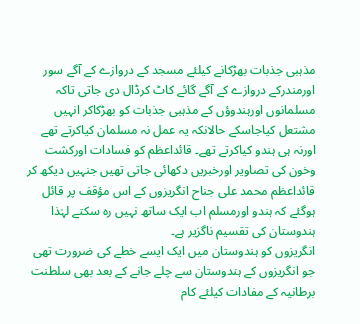مذہبی جذبات بھڑکانے کیلئے مسجد کے دروازے کے آگے سور اورمندرکے دروازے کے آگے گائے کاٹ کرڈال دی جاتی تاکہ مسلمانوں اورہندوؤں کے مذہبی جذبات کو بھڑکاکر انہیں مشتعل کیاجاسکے حالانکہ یہ عمل نہ مسلمان کیاکرتے تھے اورنہ ہی ہندو کیاکرتے تھے۔ قائداعظم کو فسادات اورکشت وخون کی تصاویر اورخبریں دکھائی جاتی تھیں جنہیں دیکھ کر قائداعظم محمد علی جناح انگریزوں کے اس مؤقف پر قائل ہوگئے کہ ہندو اورمسلم اب ایک ساتھ نہیں رہ سکتے لہٰذا ہندوستان کی تقسیم ناگزیر ہے۔
انگریزوں کو ہندوستان میں ایک ایسے خطے کی ضرورت تھی جو انگریزوں کے ہندوستان سے چلے جانے کے بعد بھی سلطنت برطانیہ کے مفادات کیلئے کام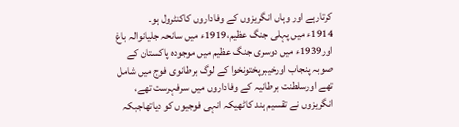کرتارہے اور وہاں انگریزوں کے وفاداروں کاکنٹرول ہو۔
1914ء میں پہلی جنگ عظیم،1919ء میں سانحہ جلیانوالہ باغ اور1939ء میں دوسری جنگ عظیم میں موجودہ پاکستان کے صوبہ پنجاب اورخیبرپختونخوا کے لوگ برطانوی فوج میں شامل تھے اورسلطنت برطانیہ کے وفاداروں میں سرفہرست تھے، انگریزوں نے تقسیم ہند کاٹھیکہ انہی فوجیوں کو دیاتھاجبکہ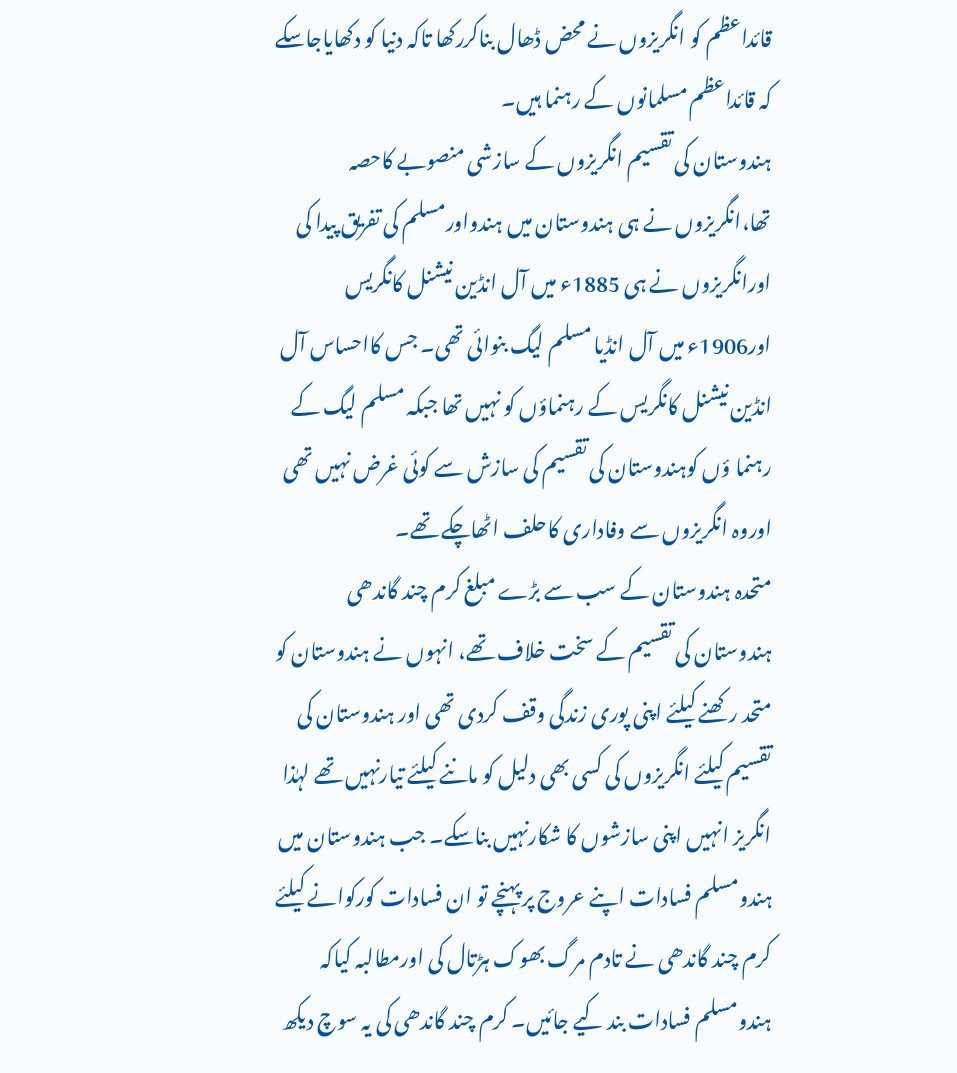قائداعظم کو انگریزوں نے محض ڈھال بناکررکھا تاکہ دنیا کو دکھایاجاسکے کہ قائداعظم مسلمانوں کے رہنما ہیں۔
ہندوستان کی تقسیم انگریزوں کے سازشی منصوبے کاحصہ تھا،انگریزوں نے ہی ہندوستان میں ہندواورمسلم کی تفریق پیدا کی اورانگریزوں نے ہی 1885ء میں آل انڈین نیشنل کانگریس اور1906ء میں آل انڈیا مسلم لیگ بنوائی تھی۔ جس کااحساس آل انڈین نیشنل کانگریس کے رہنماؤں کو نہیں تھا جبکہ مسلم لیگ کے رہنما ؤں کوہندوستان کی تقسیم کی سازش سے کوئی غرض نہیں تھی اوروہ انگریزوں سے وفاداری کاحلف اٹھاچکے تھے۔
متحدہ ہندوستان کے سب سے بڑے مبلغ کرم چند گاندھی ہندوستان کی تقسیم کے سخت خلاف تھے، انہوں نے ہندوستان کو متحد رکھنے کیلئے اپنی پوری زندگی وقف کردی تھی اور ہندوستان کی تقسیم کیلئے انگریزوں کی کسی بھی دلیل کو ماننے کیلئے تیارنہیں تھے لہٰذا انگریز انہیں اپنی سازشوں کا شکارنہیں بناسکے۔ جب ہندوستان میں ہندومسلم فسادات اپنے عروج پر پہنچے تو ان فسادات کورکوانے کیلئے کرم چند گاندھی نے تادم مرگ بھوک ہڑتال کی اورمطالبہ کیاکہ ہندومسلم فسادات بند کیے جائیں۔ کرم چند گاندھی کی یہ سوچ دیکھ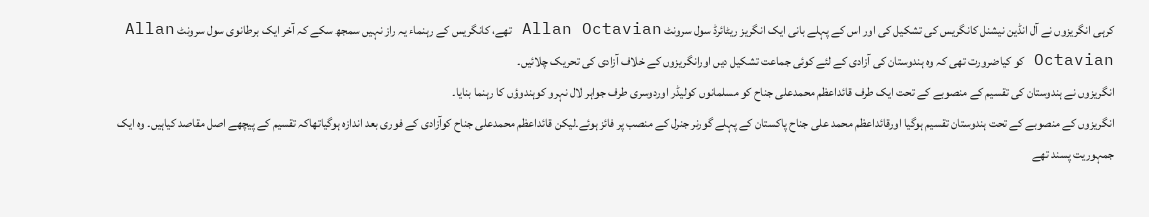کرہی انگریزوں نے آل انڈین نیشنل کانگریس کی تشکیل کی اور اس کے پہلے بانی ایک انگریز ریٹائرڈ سول سرونٹ Allan Octavian تھے، کانگریس کے رہنماء یہ راز نہیں سمجھ سکے کہ آخر ایک برطانوی سول سرونٹ Allan Octavian کو کیاضرورت تھی کہ وہ ہندوستان کی آزادی کے لئے کوئی جماعت تشکیل دیں اورانگریزوں کے خلاف آزادی کی تحریک چلائیں۔
انگریزوں نے ہندوستان کی تقسیم کے منصوبے کے تحت ایک طرف قائداعظم محمدعلی جناح کو مسلمانوں کولیڈر اوردوسری طرف جواہر لال نہرو کوہندوؤں کا رہنما بنایا۔
انگریزوں کے منصوبے کے تحت ہندوستان تقسیم ہوگیا اورقائداعظم محمد علی جناح پاکستان کے پہلے گورنر جنرل کے منصب پر فائز ہوئے۔لیکن قائداعظم محمدعلی جناح کوآزادی کے فوری بعد اندازہ ہوگیاتھاکہ تقسیم کے پیچھے اصل مقاصد کیاہیں۔ وہ ایک جمہوریت پسند تھے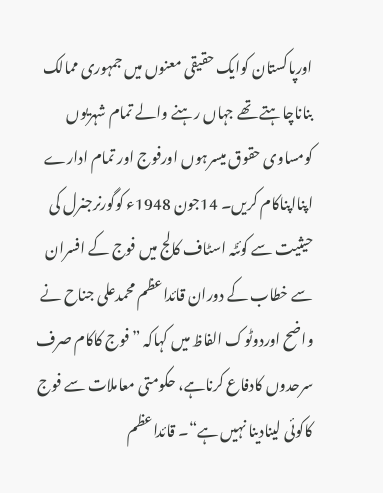اورپاکستان کوایک حقیقی معنوں میں جمہوری ممالک بناناچاہتے تھے جہاں رہنے والے تمام شہریوں کومساوی حقوق میسرہوں اورفوج اور تمام ادارے اپنااپناکام کریں۔ 14جون 1948ء کوگورنرجنرل کی حیثیت سے کوئٹہ اسٹاف کالج میں فوج کے افسران سے خطاب کے دوران قائداعظم محمدعلی جناح نے واضح اوردوٹوک الفاظ میں کہاکہ ”فوج کاکام صرف سرحدوں کادفاع کرناہے، حکومتی معاملات سے فوج کاکوئی لینادینا نہیں ہے“۔ قائداعظم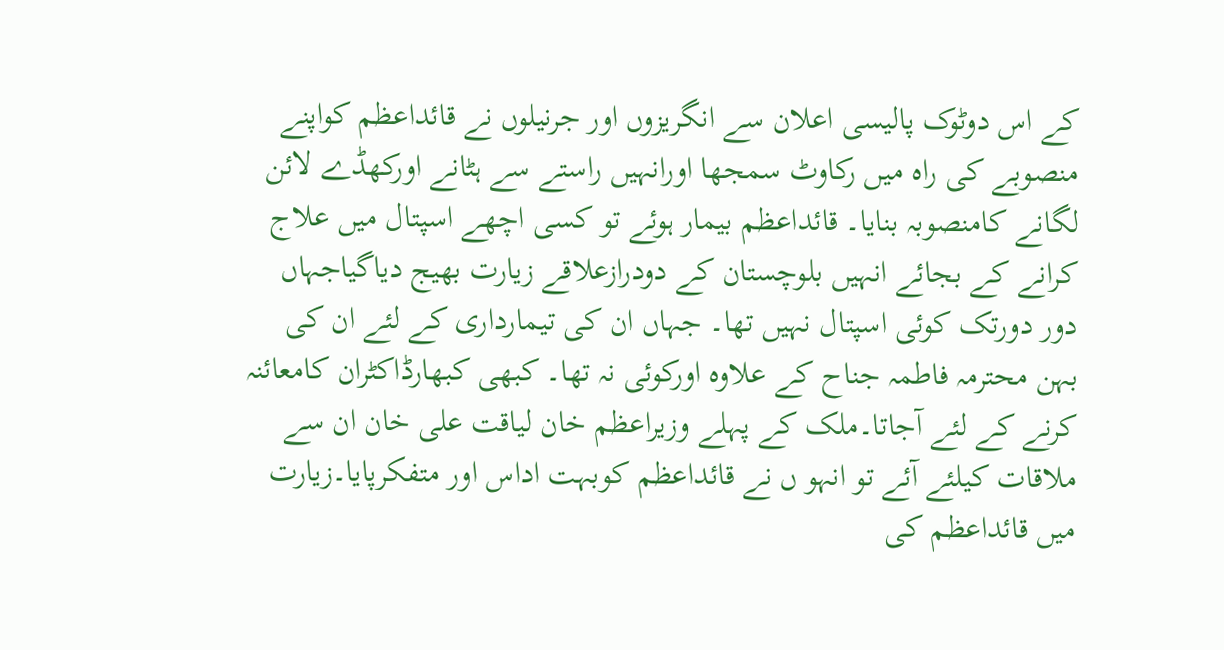کے اس دوٹوک پالیسی اعلان سے انگریزوں اور جرنیلوں نے قائداعظم کواپنے منصوبے کی راہ میں رکاوٹ سمجھا اورانہیں راستے سے ہٹانے اورکھڈے لائن لگانے کامنصوبہ بنایا۔ قائداعظم بیمار ہوئے تو کسی اچھے اسپتال میں علاج کرانے کے بجائے انہیں بلوچستان کے دودرازعلاقے زیارت بھیج دیاگیاجہاں دور دورتک کوئی اسپتال نہیں تھا۔ جہاں ان کی تیمارداری کے لئے ان کی بہن محترمہ فاطمہ جناح کے علاوہ اورکوئی نہ تھا۔ کبھی کبھارڈاکٹران کامعائنہ کرنے کے لئے آجاتا۔ملک کے پہلے وزیراعظم خان لیاقت علی خان ان سے ملاقات کیلئے آئے تو انہو ں نے قائداعظم کوبہت اداس اور متفکرپایا۔زیارت میں قائداعظم کی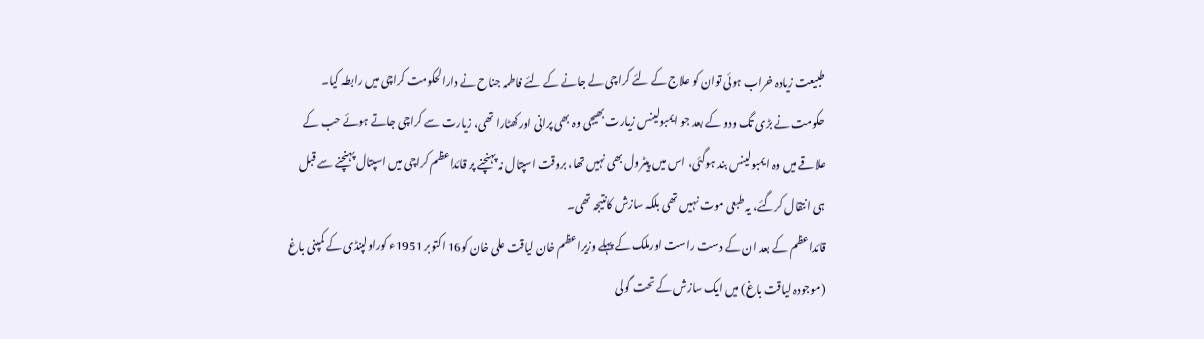طبیعت زیادہ خراب ہوئی توان کو علاج کے لئے کراچی لے جانے کے لئے فاطمہ جناح نے دارالحکومت کراچی میں رابطہ کیا۔ حکومت نے بڑی تگ ودو کے بعد جو ایمبولینس زیارت بھیجی وہ بھی پرانی اورکھٹارا تھی، زیارت سے کراچی جاتے ہوئے حب کے علاقے میں وہ ایمبولینس بند ہوگئی، اس میں پیٹرول بھی نہیں تھا، بروقت اسپتال نہ پہنچنے پر قائداعظم کراچی میں اسپتال پہنچنے سے قبل ہی انتقال کرگئے، یہ طبعی موت نہیں تھی بلکہ سازش کانتیجہ تھی۔
قائداعظم کے بعد ان کے دست راست اورملک کے پہلے وزیراعظم خان لیاقت علی خان کو16 اکتوبر 1951ء کوراولپنڈی کے کمپنی باغ (موجودہ لیاقت باغ) میں ایک سازش کے تحت گولی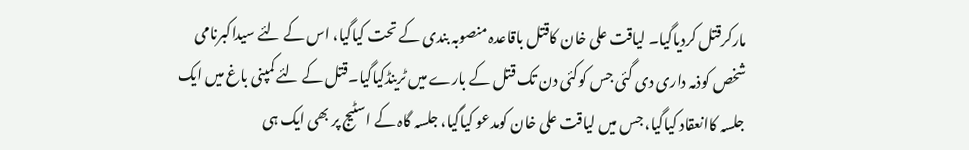مارکرقتل کردیاگیا۔ لیاقت علی خان کاقتل باقاعدہ منصوبہ بندی کے تحت کیاگیا، اس کے لئے سیداکبرنامی شخص کوذمہ داری دی گئی جس کوکئی دن تک قتل کے بارے میں ٹرینڈکیاگیا۔قتل کے لئے کمپنی باغ میں ایک جلسہ کاانعقاد کیاگیا، جس میں لیاقت علی خان کومدعو کیاگیا، جلسہ گاہ کے اسٹیج پر بھی ایک ہی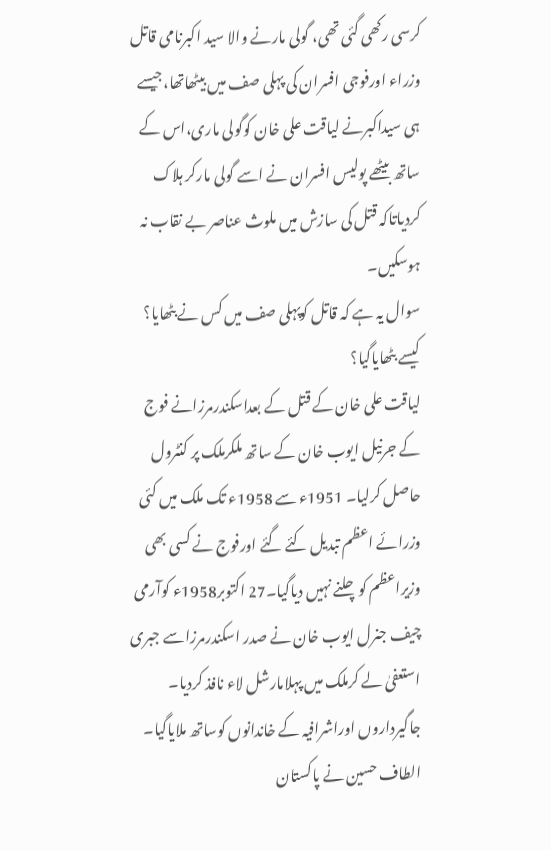کرسی رکھی گئی تھی، گولی مارنے والا سید اکبرنامی قاتل وزراء اورفوجی افسران کی پہلی صف میں بیٹھاتھا،جیسے ہی سیداکبرنے لیاقت علی خان کوگولی ماری،اس کے ساتھ بیٹھے پولیس افسران نے اسے گولی مارکر ہلاک کردیاتاکہ قتل کی سازش میں ملوث عناصر بے نقاب نہ ہوسکیں۔
سوال یہ ہے کہ قاتل کوپہلی صف میں کس نے بٹھایا؟ کیسے بٹھایاگیا؟
لیاقت علی خان کے قتل کے بعداسکندرمرزانے فوج کے جرنیل ایوب خان کے ساتھ ملکرملک پر کنٹرول حاصل کرلیا۔ 1951ء سے 1958ء تک ملک میں کئی وزرائے اعظم تبدیل کئے گئے اورفوج نے کسی بھی وزیراعظم کوچلنے نہیں دیاگیا۔27 اکتوبر1958ء کوآرمی چیف جنرل ایوب خان نے صدر اسکندرمرزاسے جبری استعفیٰ لے کرملک میں پہلامارشل لاء نافذ کردیا۔ جاگیرداروں اوراشرافیہ کے خاندانوں کوساتھ ملایاگیا۔ الطاف حسین نے پاکستان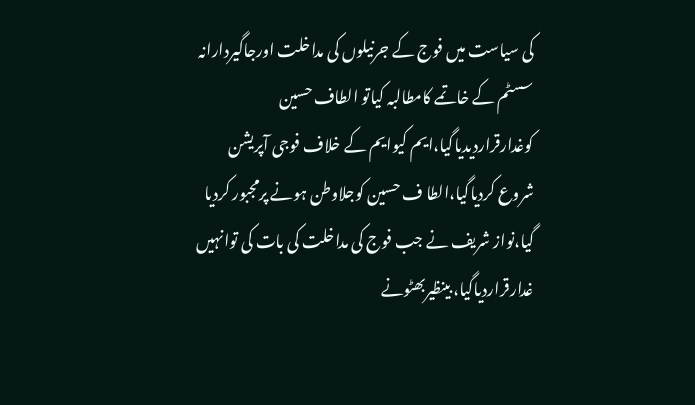کی سیاست میں فوج کے جرنیلوں کی مداخلت اورجاگیردارانہ سسٹم کے خاتمے کامطالبہ کیاتو الطاف حسین کوغدارقراردیدیاگیا،ایم کیوایم کے خلاف فوجی آپریشن شروع کردیاگیا،الطا ف حسین کوجلاوطن ہونے پرمجبور کردیا گیا،نواز شریف نے جب فوج کی مداخلت کی بات کی توانہیں غدارقراردیاگیا، بینظیربھٹونے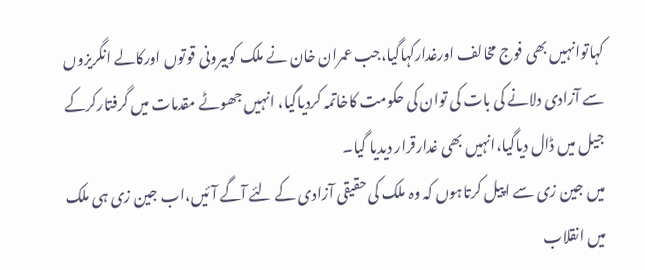کہاتوانہیں بھی فوج مخالف اورغدارکہاگیا،جب عمران خان نے ملک کوبیرونی قوتوں اورکالے انگریزوں سے آزادی دلانے کی بات کی توان کی حکومت کاخاتمہ کردیاگیا، انہیں جھوٹے مقدمات میں گرفتارکرکے جیل میں ڈال دیاگیا،انہیں بھی غدارقرار دیدیا گیا۔
میں جین زی سے اپیل کرتاہوں کہ وہ ملک کی حقیقی آزادی کے لئے آگے آئیں،اب جین زی ہی ملک میں انقلاب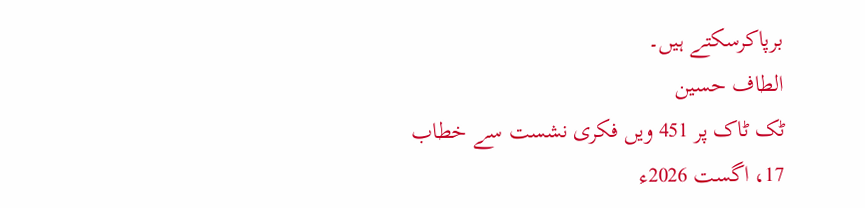برپاکرسکتے ہیں۔
الطاف حسین
ٹک ٹاک پر 451 ویں فکری نشست سے خطاب
17، اگست 2026ء